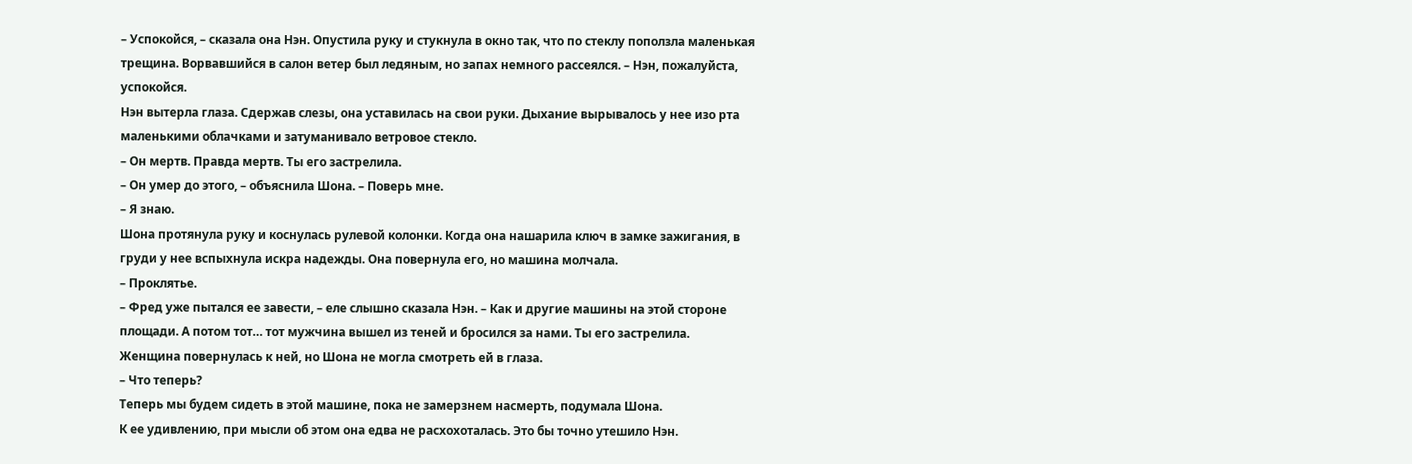– Успокойся, – сказала она Нэн. Опустила руку и стукнула в окно так, что по стеклу поползла маленькая трещина. Ворвавшийся в салон ветер был ледяным, но запах немного рассеялся. – Нэн, пожалуйста, успокойся.
Нэн вытерла глаза. Сдержав слезы, она уставилась на свои руки. Дыхание вырывалось у нее изо рта маленькими облачками и затуманивало ветровое стекло.
– Он мертв. Правда мертв. Ты его застрелила.
– Он умер до этого, – объяснила Шона. – Поверь мне.
– Я знаю.
Шона протянула руку и коснулась рулевой колонки. Когда она нашарила ключ в замке зажигания, в груди у нее вспыхнула искра надежды. Она повернула его, но машина молчала.
– Проклятье.
– Фред уже пытался ее завести, – еле слышно сказала Нэн. – Как и другие машины на этой стороне площади. А потом тот… тот мужчина вышел из теней и бросился за нами. Ты его застрелила.
Женщина повернулась к ней, но Шона не могла смотреть ей в глаза.
– Что теперь?
Теперь мы будем сидеть в этой машине, пока не замерзнем насмерть, подумала Шона.
К ее удивлению, при мысли об этом она едва не расхохоталась. Это бы точно утешило Нэн.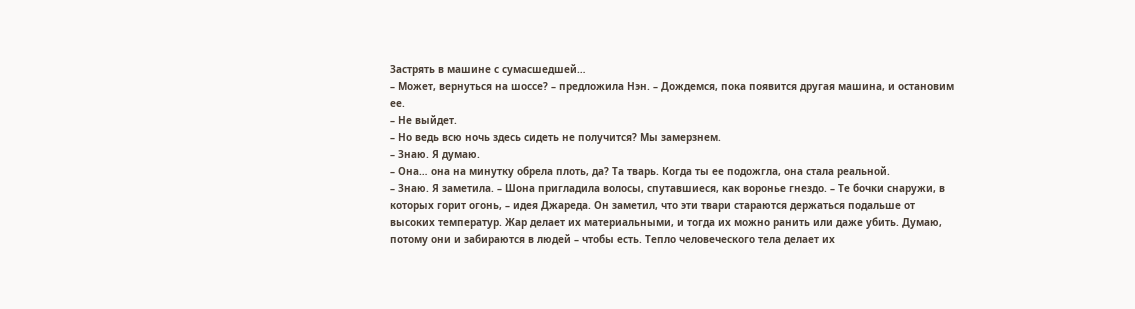Застрять в машине с сумасшедшей…
– Может, вернуться на шоссе? – предложила Нэн. – Дождемся, пока появится другая машина, и остановим ее.
– Не выйдет.
– Но ведь всю ночь здесь сидеть не получится? Мы замерзнем.
– Знаю. Я думаю.
– Она… она на минутку обрела плоть, да? Та тварь. Когда ты ее подожгла, она стала реальной.
– Знаю. Я заметила. – Шона пригладила волосы, спутавшиеся, как воронье гнездо. – Те бочки снаружи, в которых горит огонь, – идея Джареда. Он заметил, что эти твари стараются держаться подальше от высоких температур. Жар делает их материальными, и тогда их можно ранить или даже убить. Думаю, потому они и забираются в людей – чтобы есть. Тепло человеческого тела делает их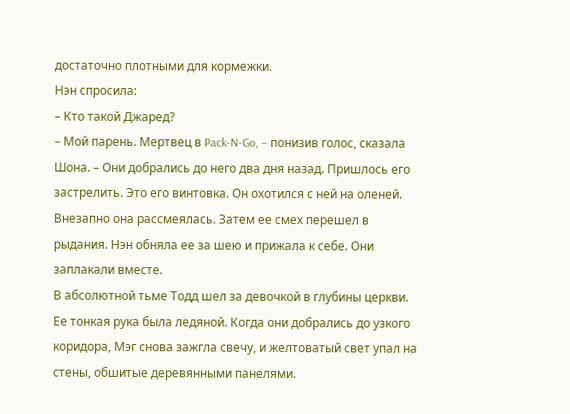достаточно плотными для кормежки.
Нэн спросила:
– Кто такой Джаред?
– Мой парень. Мертвец в Pack-N-Go, – понизив голос, сказала Шона. – Они добрались до него два дня назад. Пришлось его застрелить. Это его винтовка. Он охотился с ней на оленей.
Внезапно она рассмеялась. Затем ее смех перешел в рыдания. Нэн обняла ее за шею и прижала к себе. Они заплакали вместе.
В абсолютной тьме Тодд шел за девочкой в глубины церкви. Ее тонкая рука была ледяной. Когда они добрались до узкого коридора, Мэг снова зажгла свечу, и желтоватый свет упал на стены, обшитые деревянными панелями.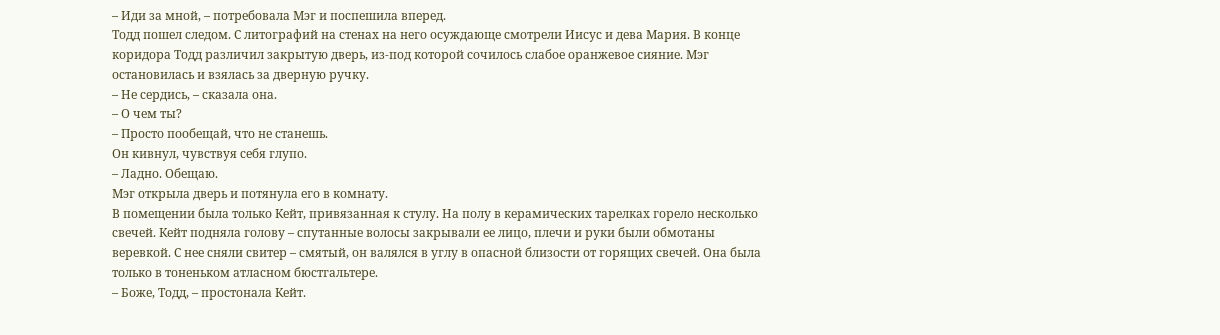– Иди за мной, – потребовала Мэг и поспешила вперед.
Тодд пошел следом. С литографий на стенах на него осуждающе смотрели Иисус и дева Мария. В конце коридора Тодд различил закрытую дверь, из-под которой сочилось слабое оранжевое сияние. Мэг остановилась и взялась за дверную ручку.
– Не сердись, – сказала она.
– О чем ты?
– Просто пообещай, что не станешь.
Он кивнул, чувствуя себя глупо.
– Ладно. Обещаю.
Мэг открыла дверь и потянула его в комнату.
В помещении была только Кейт, привязанная к стулу. На полу в керамических тарелках горело несколько свечей. Кейт подняла голову – спутанные волосы закрывали ее лицо, плечи и руки были обмотаны веревкой. С нее сняли свитер – смятый, он валялся в углу в опасной близости от горящих свечей. Она была только в тоненьком атласном бюстгальтере.
– Боже, Тодд, – простонала Кейт.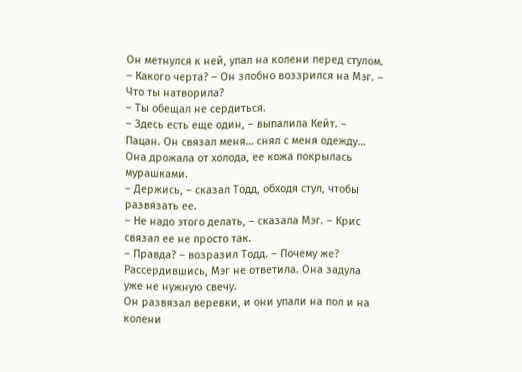Он метнулся к ней, упал на колени перед стулом.
– Какого черта? – Он злобно воззрился на Мэг. – Что ты натворила?
– Ты обещал не сердиться.
– Здесь есть еще один, – выпалила Кейт. – Пацан. Он связал меня… снял с меня одежду…
Она дрожала от холода, ее кожа покрылась мурашками.
– Держись, – сказал Тодд, обходя стул, чтобы развязать ее.
– Не надо этого делать, – сказала Мэг. – Крис связал ее не просто так.
– Правда? – возразил Тодд. – Почему же?
Рассердившись, Мэг не ответила. Она задула уже не нужную свечу.
Он развязал веревки, и они упали на пол и на колени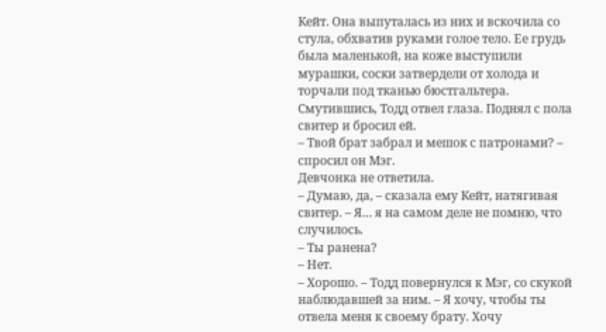Кейт. Она выпуталась из них и вскочила со стула, обхватив руками голое тело. Ее грудь была маленькой, на коже выступили мурашки, соски затвердели от холода и торчали под тканью бюстгальтера. Смутившись, Тодд отвел глаза. Поднял с пола свитер и бросил ей.
– Твой брат забрал и мешок с патронами? – спросил он Мэг.
Девчонка не ответила.
– Думаю, да, – сказала ему Кейт, натягивая свитер. – Я… я на самом деле не помню, что случилось.
– Ты ранена?
– Нет.
– Хорошо. – Тодд повернулся к Мэг, со скукой наблюдавшей за ним. – Я хочу, чтобы ты отвела меня к своему брату. Хочу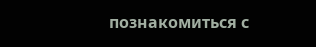познакомиться с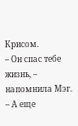Крисом.
– Он спас тебе жизнь, – напомнила Мэг.
– А еще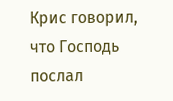Крис говорил, что Господь послал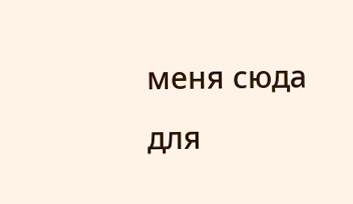меня сюда для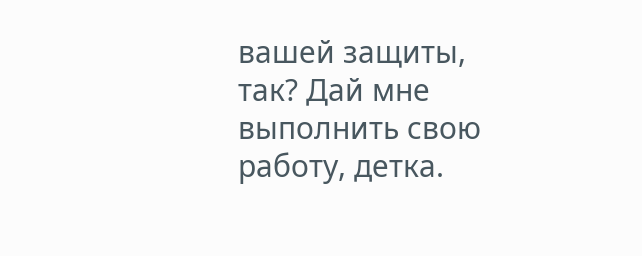вашей защиты, так? Дай мне выполнить свою работу, детка.